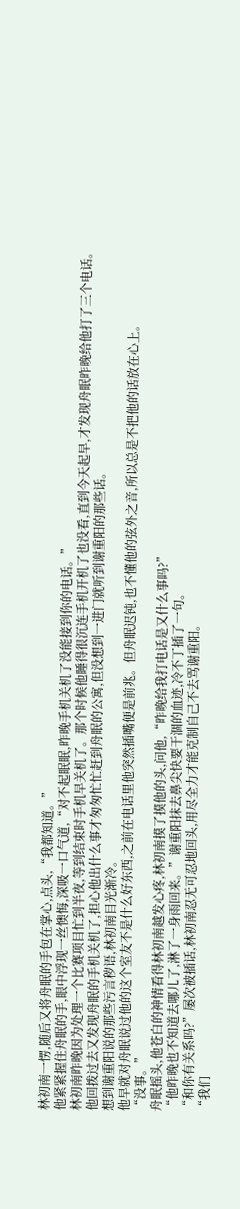林初南一愣,随后又将舟眠的手包在掌心,点头,“我都知道。”
他紧紧握住舟眠的手,眼中浮现一丝懊悔,深吸一口气道,“对不起眠眠,昨晚手机关机了没能接到你的电话。”
林初南昨晚因为处理一个比赛项目忙到半夜,等到结束时手机早关机了。那个时候他睡得很沉连手机开机了也没看,直到今天起早,才发现舟眠昨晚给他打了三个电话。
他回拨过去又发现舟眠的手机关机了,担心他出什么事才匆匆忙忙赶到舟眠的公寓,但没想到一进门就听到谢重阳的那些话。
想到谢重阳说的那些污言秽语,林初南目光渐冷。
他早就对舟眠说过他的这个室友不是什么好东西,之前在电话里他突然插嘴便是前兆。但舟眠迟钝,也不懂他的弦外之音,所以总是不把他的话放在心上。
“没事。”
舟眠摇头,他苍白的神情看得林初南越发心疼,林初南摸了摸他的头,问他,“昨晚给我打电话是又什么事吗?”
“他昨晚也不知道去哪儿了,淋了一身雨回来。”谢重阳抹去鼻尖快要干涸的血迹,冷不丁插了一句。
“和你有关系吗?”屡次被插话,林初南忍无可忍地回头,用尽全力才能克制自己不去骂谢重阳。
“我们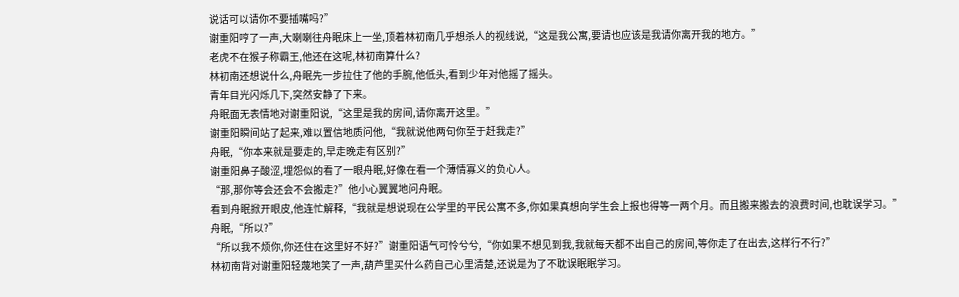说话可以请你不要插嘴吗?”
谢重阳哼了一声,大喇喇往舟眠床上一坐,顶着林初南几乎想杀人的视线说,“这是我公寓,要请也应该是我请你离开我的地方。”
老虎不在猴子称霸王,他还在这呢,林初南算什么?
林初南还想说什么,舟眠先一步拉住了他的手腕,他低头,看到少年对他摇了摇头。
青年目光闪烁几下,突然安静了下来。
舟眠面无表情地对谢重阳说,“这里是我的房间,请你离开这里。”
谢重阳瞬间站了起来,难以置信地质问他,“我就说他两句你至于赶我走?”
舟眠,“你本来就是要走的,早走晚走有区别?”
谢重阳鼻子酸涩,埋怨似的看了一眼舟眠,好像在看一个薄情寡义的负心人。
“那,那你等会还会不会搬走?”他小心翼翼地问舟眠。
看到舟眠掀开眼皮,他连忙解释,“我就是想说现在公学里的平民公寓不多,你如果真想向学生会上报也得等一两个月。而且搬来搬去的浪费时间,也耽误学习。”
舟眠,“所以?”
“所以我不烦你,你还住在这里好不好?”谢重阳语气可怜兮兮,“你如果不想见到我,我就每天都不出自己的房间,等你走了在出去,这样行不行?”
林初南背对谢重阳轻蔑地笑了一声,葫芦里买什么药自己心里清楚,还说是为了不耽误眠眠学习。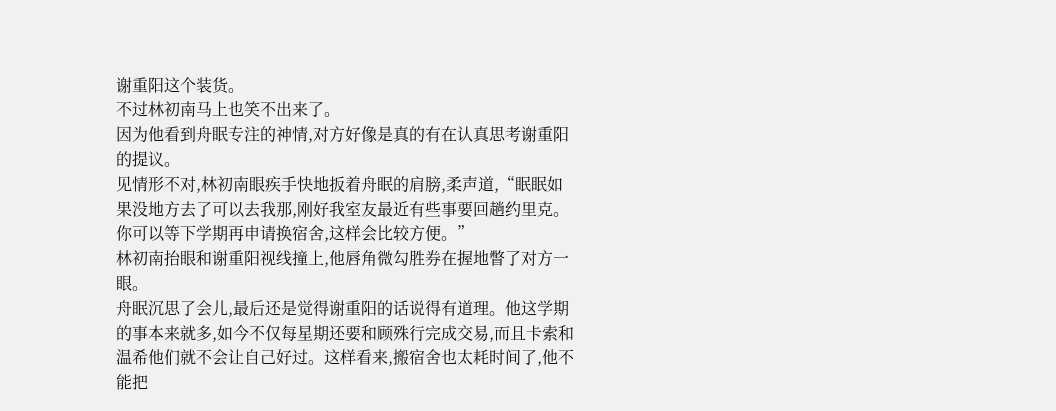谢重阳这个装货。
不过林初南马上也笑不出来了。
因为他看到舟眠专注的神情,对方好像是真的有在认真思考谢重阳的提议。
见情形不对,林初南眼疾手快地扳着舟眠的肩膀,柔声道,“眠眠如果没地方去了可以去我那,刚好我室友最近有些事要回趟约里克。你可以等下学期再申请换宿舍,这样会比较方便。”
林初南抬眼和谢重阳视线撞上,他唇角微勾胜券在握地瞥了对方一眼。
舟眠沉思了会儿,最后还是觉得谢重阳的话说得有道理。他这学期的事本来就多,如今不仅每星期还要和顾殊行完成交易,而且卡索和温希他们就不会让自己好过。这样看来,搬宿舍也太耗时间了,他不能把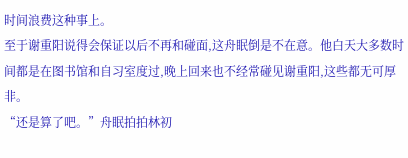时间浪费这种事上。
至于谢重阳说得会保证以后不再和碰面,这舟眠倒是不在意。他白天大多数时间都是在图书馆和自习室度过,晚上回来也不经常碰见谢重阳,这些都无可厚非。
“还是算了吧。”舟眠拍拍林初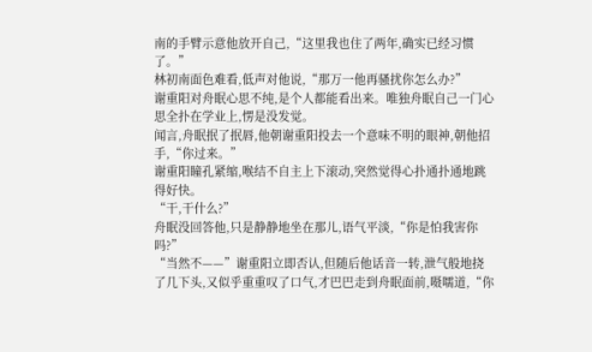南的手臂示意他放开自己,“这里我也住了两年,确实已经习惯了。”
林初南面色难看,低声对他说,“那万一他再骚扰你怎么办?”
谢重阳对舟眠心思不纯,是个人都能看出来。唯独舟眠自己一门心思全扑在学业上,愣是没发觉。
闻言,舟眠抿了抿唇,他朝谢重阳投去一个意味不明的眼神,朝他招手,“你过来。”
谢重阳瞳孔紧缩,喉结不自主上下滚动,突然觉得心扑通扑通地跳得好快。
“干,干什么?”
舟眠没回答他,只是静静地坐在那儿,语气平淡,“你是怕我害你吗?”
“当然不——”谢重阳立即否认,但随后他话音一转,泄气般地挠了几下头,又似乎重重叹了口气,才巴巴走到舟眠面前,嗫嚅道,“你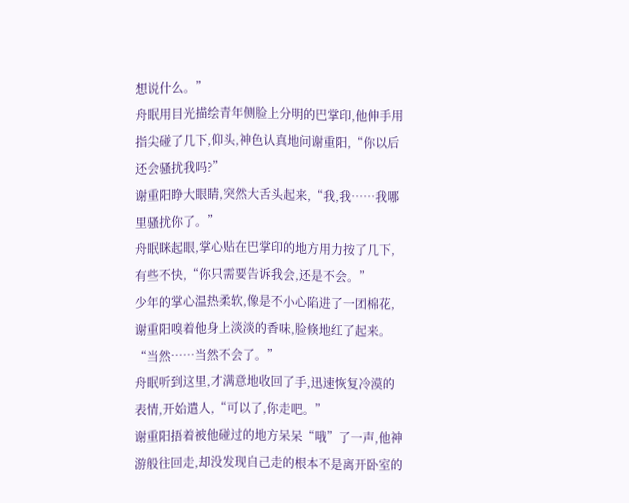想说什么。”
舟眠用目光描绘青年侧脸上分明的巴掌印,他伸手用指尖碰了几下,仰头,神色认真地问谢重阳,“你以后还会骚扰我吗?”
谢重阳睁大眼睛,突然大舌头起来,“我,我……我哪里骚扰你了。”
舟眠眯起眼,掌心贴在巴掌印的地方用力按了几下,有些不快,“你只需要告诉我会,还是不会。”
少年的掌心温热柔软,像是不小心陷进了一团棉花,谢重阳嗅着他身上淡淡的香味,脸倏地红了起来。
“当然……当然不会了。”
舟眠听到这里,才满意地收回了手,迅速恢复冷漠的表情,开始遣人,“可以了,你走吧。”
谢重阳捂着被他碰过的地方呆呆“哦”了一声,他神游般往回走,却没发现自己走的根本不是离开卧室的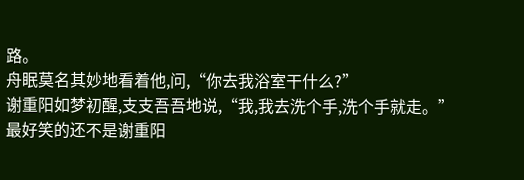路。
舟眠莫名其妙地看着他,问,“你去我浴室干什么?”
谢重阳如梦初醒,支支吾吾地说,“我,我去洗个手,洗个手就走。”
最好笑的还不是谢重阳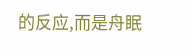的反应,而是舟眠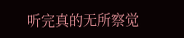听完真的无所察觉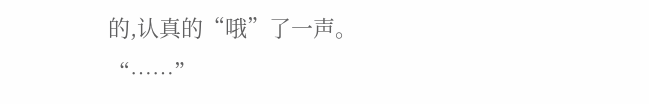的,认真的“哦”了一声。
“……”